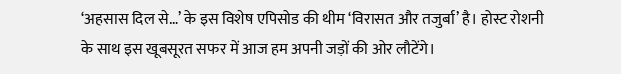‘अहसास दिल से…’ के इस विशेष एपिसोड की थीम ‘विरासत और तजुर्बा’ है। होस्ट रोशनी के साथ इस खूबसूरत सफर में आज हम अपनी जड़ों की ओर लौटेंगे।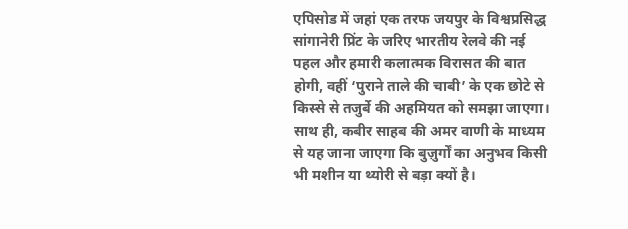एपिसोड में जहां एक तरफ जयपुर के विश्वप्रसिद्ध सांगानेरी प्रिंट के जरिए भारतीय रेलवे की नई पहल और हमारी कलात्मक विरासत की बात होगी, वहीं ‘पुराने ताले की चाबी’ के एक छोटे से किस्से से तजुर्बे की अहमियत को समझा जाएगा। साथ ही, कबीर साहब की अमर वाणी के माध्यम से यह जाना जाएगा कि बुज़ुर्गों का अनुभव किसी भी मशीन या थ्योरी से बड़ा क्यों है।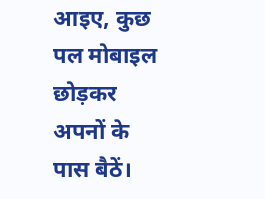आइए, कुछ पल मोबाइल छोड़कर अपनों के पास बैठें।